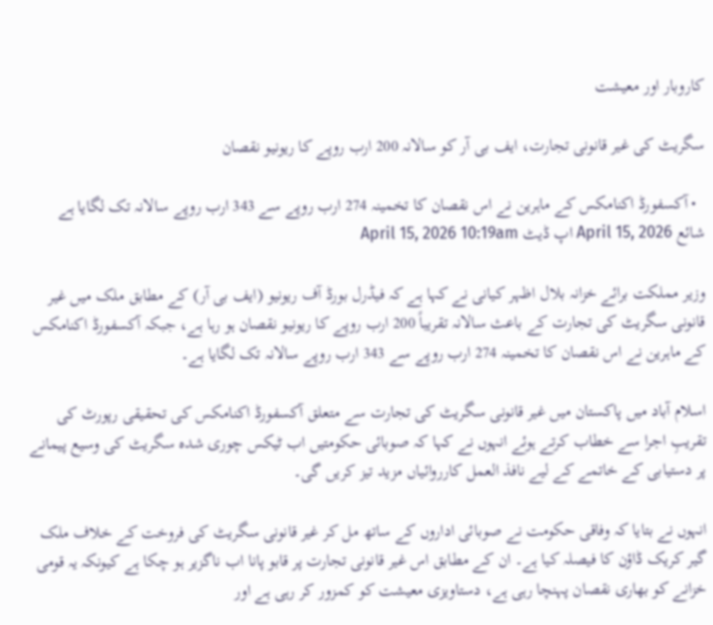کاروبار اور معیشت

سگریٹ کی غیر قانونی تجارت، ایف بی آر کو سالانہ 200 ارب روپے کا ریونیو نقصان

  • آکسفورڈ اکنامکس کے ماہرین نے اس نقصان کا تخمینہ 274 ارب روپے سے 343 ارب روپے سالانہ تک لگایا ہے
شائع April 15, 2026 اپ ڈیٹ April 15, 2026 10:19am

وزیر مملکت برائے خزانہ بلال اظہر کیانی نے کہا ہے کہ فیڈرل بورڈ آف ریونیو (ایف بی آر) کے مطابق ملک میں غیر قانونی سگریٹ کی تجارت کے باعث سالانہ تقریباً 200 ارب روپے کا ریونیو نقصان ہو رہا ہے، جبکہ آکسفورڈ اکنامکس کے ماہرین نے اس نقصان کا تخمینہ 274 ارب روپے سے 343 ارب روپے سالانہ تک لگایا ہے۔

اسلام آباد میں پاکستان میں غیر قانونی سگریٹ کی تجارت سے متعلق آکسفورڈ اکنامکس کی تحقیقی رپورٹ کی تقریبِ اجرا سے خطاب کرتے ہوئے انہوں نے کہا کہ صوبائی حکومتیں اب ٹیکس چوری شدہ سگریٹ کی وسیع پیمانے پر دستیابی کے خاتمے کے لیے نافذ العمل کارروائیاں مزید تیز کریں گی۔

انہوں نے بتایا کہ وفاقی حکومت نے صوبائی اداروں کے ساتھ مل کر غیر قانونی سگریٹ کی فروخت کے خلاف ملک گیر کریک ڈاؤن کا فیصلہ کیا ہے۔ ان کے مطابق اس غیر قانونی تجارت پر قابو پانا اب ناگزیر ہو چکا ہے کیونکہ یہ قومی خزانے کو بھاری نقصان پہنچا رہی ہے، دستاویزی معیشت کو کمزور کر رہی ہے اور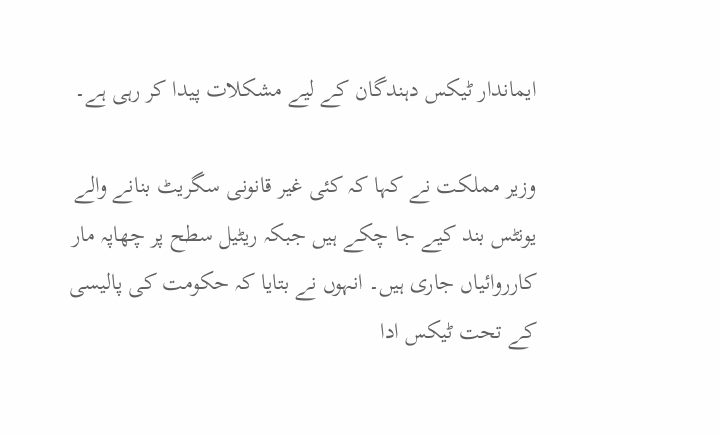ایماندار ٹیکس دہندگان کے لیے مشکلات پیدا کر رہی ہے۔

وزیر مملکت نے کہا کہ کئی غیر قانونی سگریٹ بنانے والے یونٹس بند کیے جا چکے ہیں جبکہ ریٹیل سطح پر چھاپہ مار کارروائیاں جاری ہیں۔ انہوں نے بتایا کہ حکومت کی پالیسی کے تحت ٹیکس ادا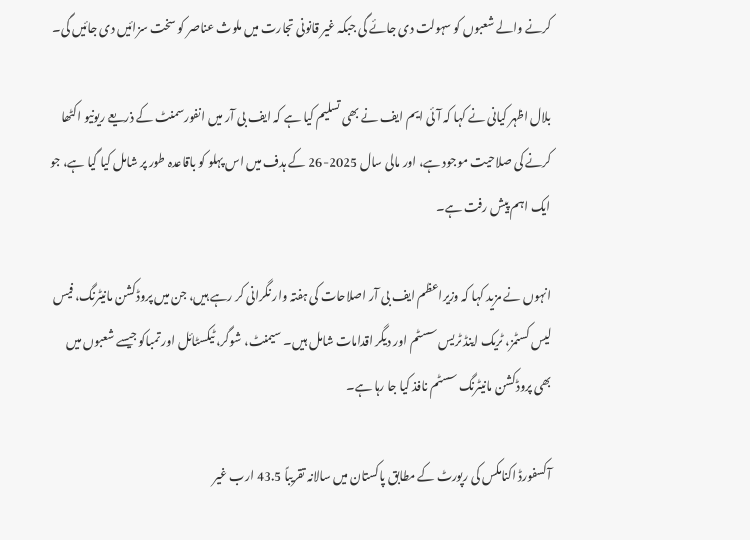کرنے والے شعبوں کو سہولت دی جائے گی جبکہ غیر قانونی تجارت میں ملوث عناصر کو سخت سزائیں دی جائیں گی۔

بلال اظہر کیانی نے کہا کہ آئی ایم ایف نے بھی تسلیم کیا ہے کہ ایف بی آر میں انفورسمنٹ کے ذریعے ریونیو اکٹھا کرنے کی صلاحیت موجود ہے، اور مالی سال 2025-26 کے ہدف میں اس پہلو کو باقاعدہ طور پر شامل کیا گیا ہے، جو ایک اہم پیش رفت ہے۔

انہوں نے مزید کہا کہ وزیراعظم ایف بی آر اصلاحات کی ہفتہ وار نگرانی کر رہے ہیں، جن میں پروڈکشن مانیٹرنگ، فیس لیس کسٹمز، ٹریک اینڈ ٹریس سسٹم اور دیگر اقدامات شامل ہیں۔ سیمنٹ، شوگر، ٹیکسٹائل اور تمباکو جیسے شعبوں میں بھی پروڈکشن مانیٹرنگ سسٹم نافذ کیا جا رہا ہے۔

آکسفورڈ اکنامکس کی رپورٹ کے مطابق پاکستان میں سالانہ تقریباً 43.5 ارب غیر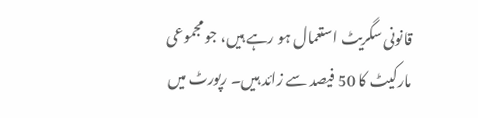قانونی سگریٹ استعمال ہو رہے ہیں، جو مجموعی مارکیٹ کا 50 فیصد سے زائد ہیں۔ رپورٹ میں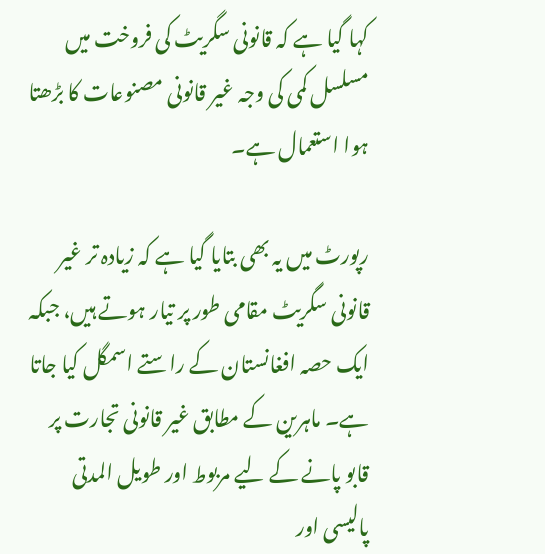کہا گیا ہے کہ قانونی سگریٹ کی فروخت میں مسلسل کمی کی وجہ غیر قانونی مصنوعات کا بڑھتا ہوا استعمال ہے۔

رپورٹ میں یہ بھی بتایا گیا ہے کہ زیادہ تر غیر قانونی سگریٹ مقامی طور پر تیار ہوتے ہیں، جبکہ ایک حصہ افغانستان کے راستے اسمگل کیا جاتا ہے۔ ماہرین کے مطابق غیر قانونی تجارت پر قابو پانے کے لیے مربوط اور طویل المدتی پالیسی اور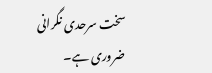سخت سرحدی نگرانی ضروری ہے۔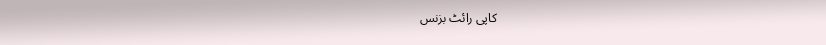کاپی رائٹ بزنس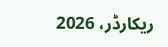ریکارڈر، 2026